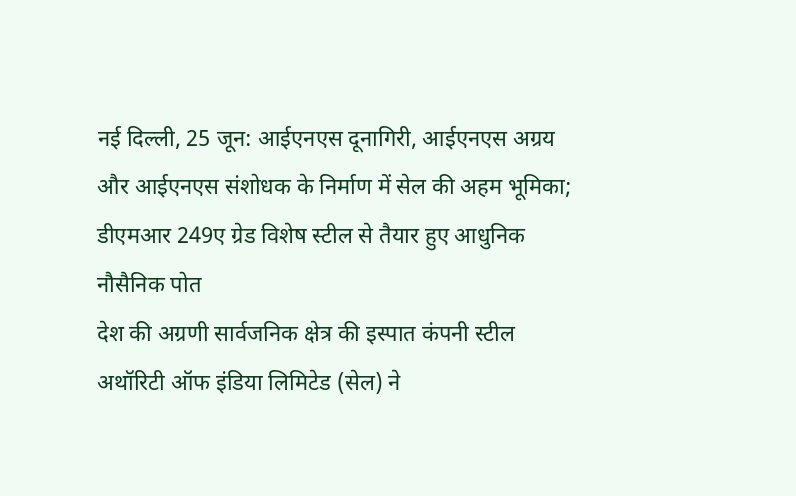नई दिल्ली, 25 जून: आईएनएस दूनागिरी, आईएनएस अग्रय और आईएनएस संशोधक के निर्माण में सेल की अहम भूमिका; डीएमआर 249ए ग्रेड विशेष स्टील से तैयार हुए आधुनिक नौसैनिक पोत
देश की अग्रणी सार्वजनिक क्षेत्र की इस्पात कंपनी स्टील अथॉरिटी ऑफ इंडिया लिमिटेड (सेल) ने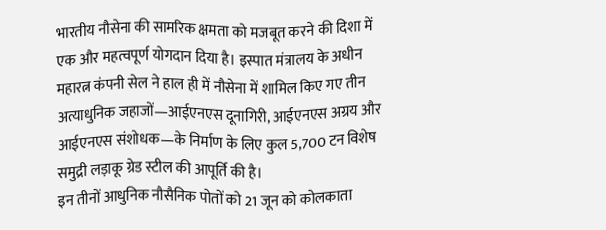भारतीय नौसेना की सामरिक क्षमता को मजबूत करने की दिशा में एक और महत्वपूर्ण योगदान दिया है। इस्पात मंत्रालय के अधीन महारत्न कंपनी सेल ने हाल ही में नौसेना में शामिल किए गए तीन अत्याधुनिक जहाजों—आईएनएस दूनागिरी, आईएनएस अग्रय और आईएनएस संशोधक—के निर्माण के लिए कुल 5,700 टन विशेष समुद्री लड़ाकू ग्रेड स्टील की आपूर्ति की है।
इन तीनों आधुनिक नौसैनिक पोतों को 21 जून को कोलकाता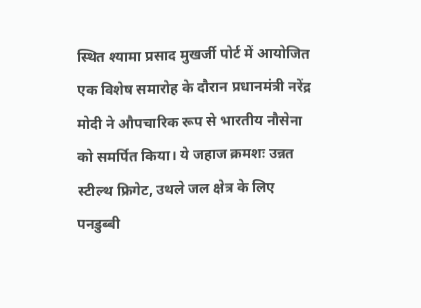स्थित श्यामा प्रसाद मुखर्जी पोर्ट में आयोजित एक विशेष समारोह के दौरान प्रधानमंत्री नरेंद्र मोदी ने औपचारिक रूप से भारतीय नौसेना को समर्पित किया। ये जहाज क्रमशः उन्नत स्टील्थ फ्रिगेट, उथले जल क्षेत्र के लिए पनडुब्बी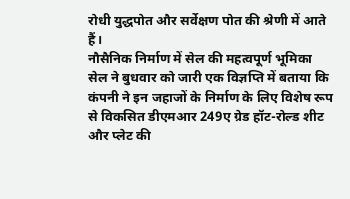रोधी युद्धपोत और सर्वेक्षण पोत की श्रेणी में आते हैं।
नौसैनिक निर्माण में सेल की महत्वपूर्ण भूमिका
सेल ने बुधवार को जारी एक विज्ञप्ति में बताया कि कंपनी ने इन जहाजों के निर्माण के लिए विशेष रूप से विकसित डीएमआर 249ए ग्रेड हॉट-रोल्ड शीट और प्लेट की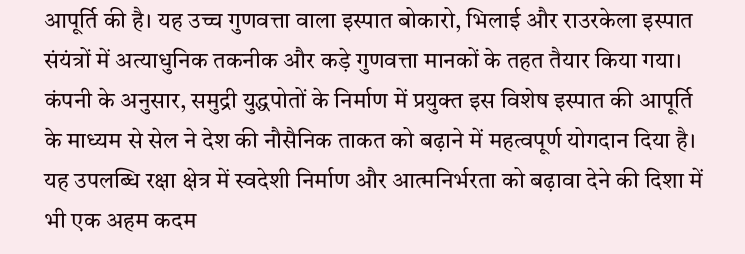आपूर्ति की है। यह उच्च गुणवत्ता वाला इस्पात बोकारो, भिलाई और राउरकेला इस्पात संयंत्रों में अत्याधुनिक तकनीक और कड़े गुणवत्ता मानकों के तहत तैयार किया गया।
कंपनी के अनुसार, समुद्री युद्धपोतों के निर्माण में प्रयुक्त इस विशेष इस्पात की आपूर्ति के माध्यम से सेल ने देश की नौसैनिक ताकत को बढ़ाने में महत्वपूर्ण योगदान दिया है। यह उपलब्धि रक्षा क्षेत्र में स्वदेशी निर्माण और आत्मनिर्भरता को बढ़ावा देने की दिशा में भी एक अहम कदम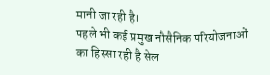मानी जा रही है।
पहले भी कई प्रमुख नौसैनिक परियोजनाओं का हिस्सा रही है सेल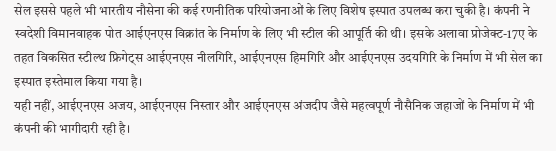सेल इससे पहले भी भारतीय नौसेना की कई रणनीतिक परियोजनाओं के लिए विशेष इस्पात उपलब्ध करा चुकी है। कंपनी ने स्वदेशी विमानवाहक पोत आईएनएस विक्रांत के निर्माण के लिए भी स्टील की आपूर्ति की थी। इसके अलावा प्रोजेक्ट-17ए के तहत विकसित स्टील्थ फ्रिगेट्स आईएनएस नीलगिरि, आईएनएस हिमगिरि और आईएनएस उदयगिरि के निर्माण में भी सेल का इस्पात इस्तेमाल किया गया है।
यही नहीं, आईएनएस अजय, आईएनएस निस्तार और आईएनएस अंजदीप जैसे महत्वपूर्ण नौसैनिक जहाजों के निर्माण में भी कंपनी की भागीदारी रही है।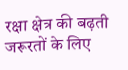रक्षा क्षेत्र की बढ़ती जरूरतों के लिए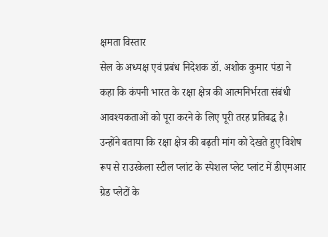क्षमता विस्तार
सेल के अध्यक्ष एवं प्रबंध निदेशक डॉ. अशोक कुमार पंडा ने कहा कि कंपनी भारत के रक्षा क्षेत्र की आत्मनिर्भरता संबंधी आवश्यकताओं को पूरा करने के लिए पूरी तरह प्रतिबद्ध है। उन्होंने बताया कि रक्षा क्षेत्र की बढ़ती मांग को देखते हुए विशेष रूप से राउरकेला स्टील प्लांट के स्पेशल प्लेट प्लांट में डीएमआर ग्रेड प्लेटों के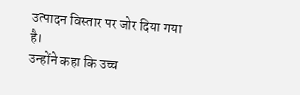उत्पादन विस्तार पर जोर दिया गया है।
उन्होंने कहा कि उच्च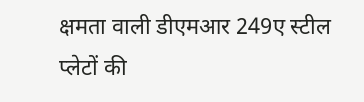क्षमता वाली डीएमआर 249ए स्टील प्लेटों की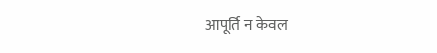आपूर्ति न केवल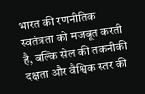भारत की रणनीतिक स्वतंत्रता को मजबूत करती है, बल्कि सेल की तकनीकी दक्षता और वैश्विक स्तर की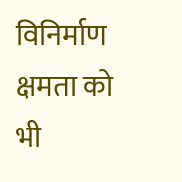विनिर्माण क्षमता को भी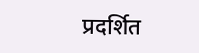प्रदर्शित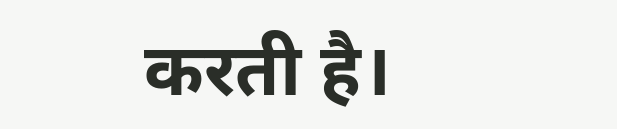करती है।